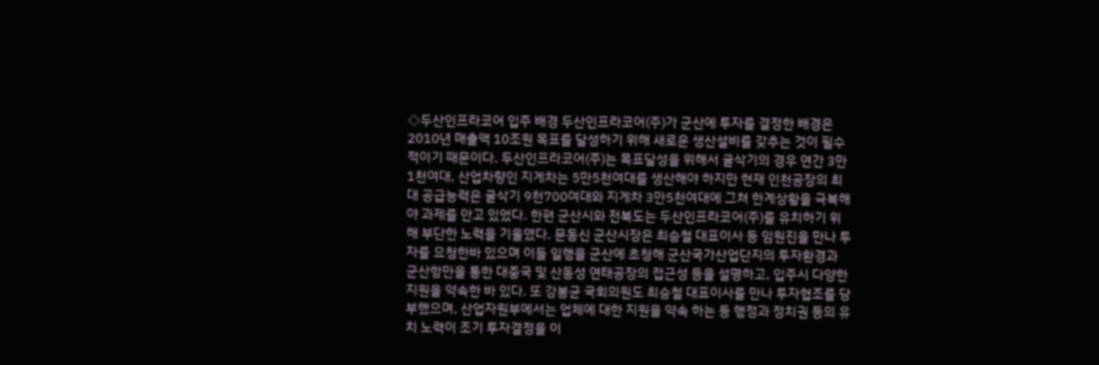◇두산인프라코어 입주 배경 두산인프라코어(주)가 군산에 투자를 결정한 배경은 2010년 매출액 10조원 목표를 달성하기 위해 새로운 생산설비를 갖추는 것이 필수적이기 때문이다. 두산인프라코어(주)는 목표달성을 위해서 굴삭기의 경우 연간 3만1천여대, 산업차량인 지게차는 5만5천여대를 생산해야 하지만 현재 인천공장의 최대 공급능력은 굴삭기 9천700여대와 지게차 3만5천여대에 그쳐 한계상황을 극복해야 과제를 안고 있었다. 한편 군산시와 전북도는 두산인프라코어(주)를 유치하기 위해 부단한 노력을 기울였다. 문동신 군산시장은 최승철 대표이사 등 임원진을 만나 투자를 요청한바 있으며 이들 일행을 군산에 초청해 군산국가산업단지의 투자환경과 군산항만을 통한 대중국 및 산동성 연태공장의 접근성 등을 설명하고, 입주시 다양한 지원을 약속한 바 있다. 또 강봉균 국회의원도 최승철 대표이사를 만나 투자협조를 당부했으며, 산업자원부에서는 업체에 대한 지원을 약속 하는 등 행정과 정치권 등의 유치 노력이 조기 투자결정을 이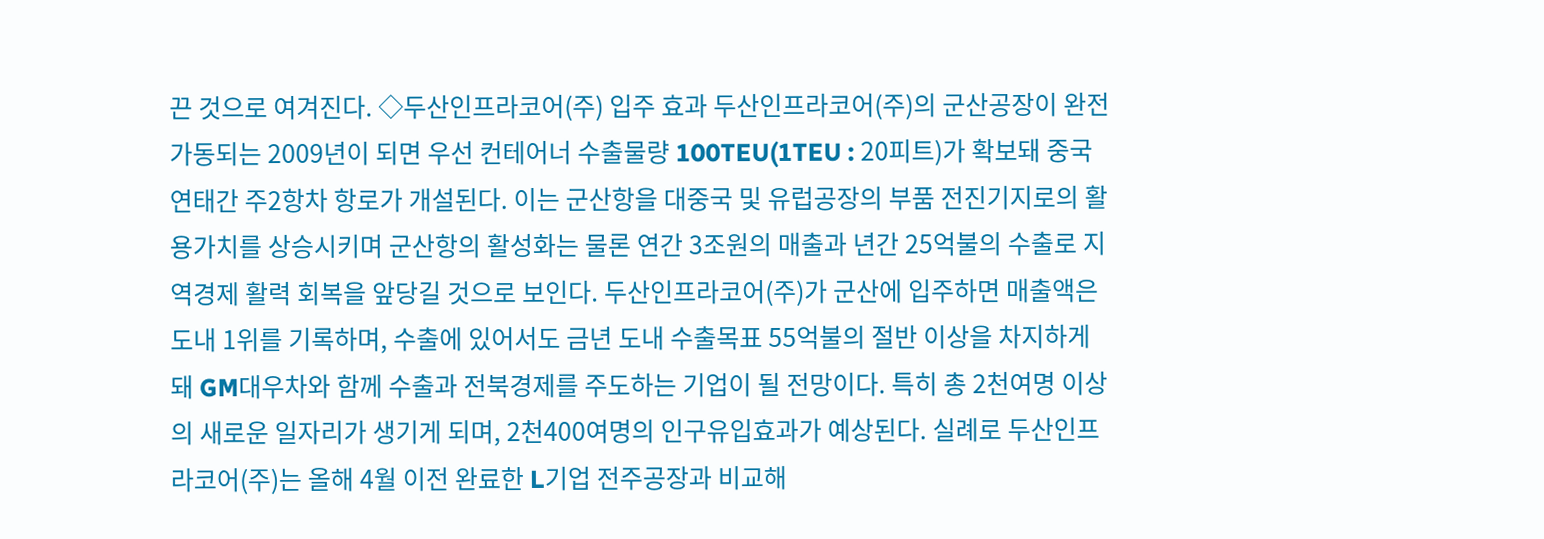끈 것으로 여겨진다. ◇두산인프라코어(주) 입주 효과 두산인프라코어(주)의 군산공장이 완전 가동되는 2009년이 되면 우선 컨테어너 수출물량 100TEU(1TEU : 20피트)가 확보돼 중국 연태간 주2항차 항로가 개설된다. 이는 군산항을 대중국 및 유럽공장의 부품 전진기지로의 활용가치를 상승시키며 군산항의 활성화는 물론 연간 3조원의 매출과 년간 25억불의 수출로 지역경제 활력 회복을 앞당길 것으로 보인다. 두산인프라코어(주)가 군산에 입주하면 매출액은 도내 1위를 기록하며, 수출에 있어서도 금년 도내 수출목표 55억불의 절반 이상을 차지하게 돼 GM대우차와 함께 수출과 전북경제를 주도하는 기업이 될 전망이다. 특히 총 2천여명 이상의 새로운 일자리가 생기게 되며, 2천400여명의 인구유입효과가 예상된다. 실례로 두산인프라코어(주)는 올해 4월 이전 완료한 L기업 전주공장과 비교해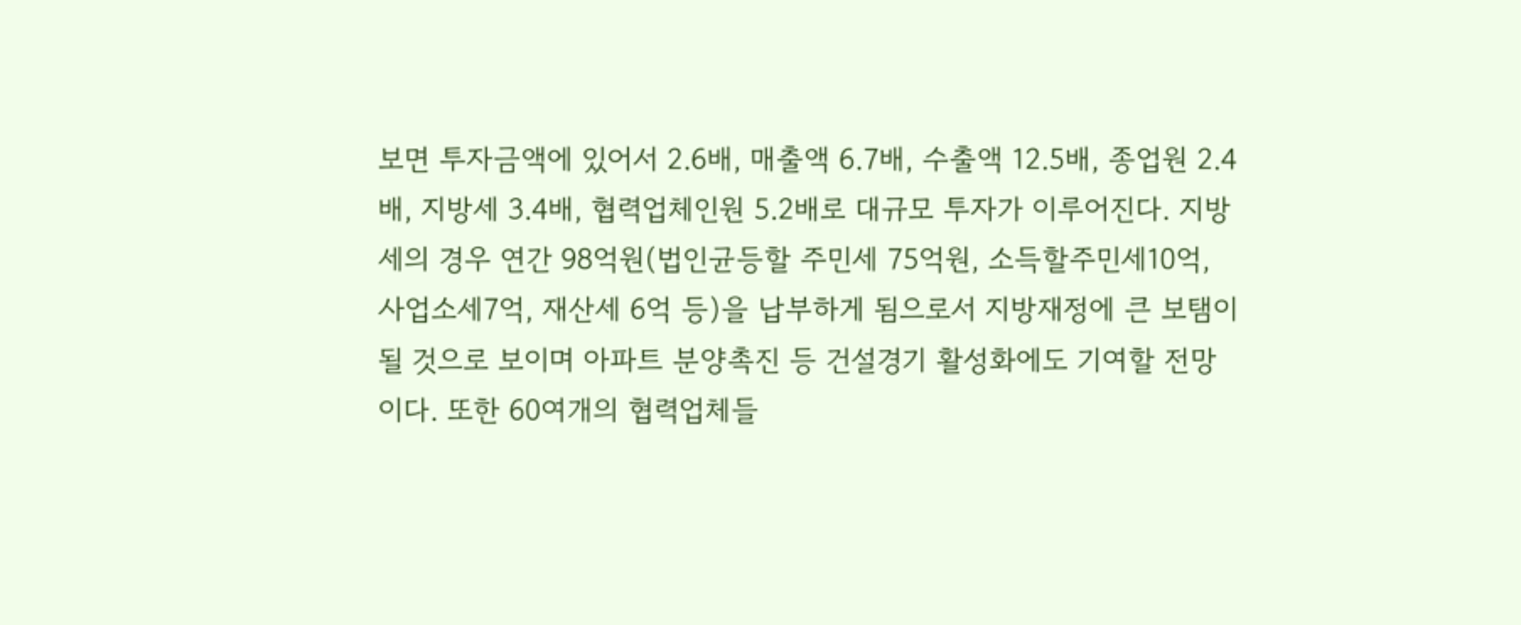보면 투자금액에 있어서 2.6배, 매출액 6.7배, 수출액 12.5배, 종업원 2.4배, 지방세 3.4배, 협력업체인원 5.2배로 대규모 투자가 이루어진다. 지방세의 경우 연간 98억원(법인균등할 주민세 75억원, 소득할주민세10억, 사업소세7억, 재산세 6억 등)을 납부하게 됨으로서 지방재정에 큰 보탬이 될 것으로 보이며 아파트 분양촉진 등 건설경기 활성화에도 기여할 전망이다. 또한 60여개의 협력업체들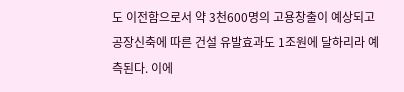도 이전함으로서 약 3천600명의 고용창출이 예상되고 공장신축에 따른 건설 유발효과도 1조원에 달하리라 예측된다. 이에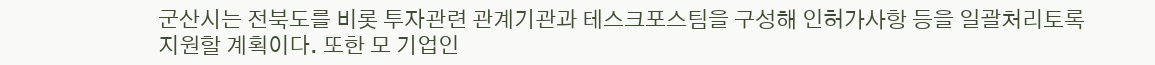군산시는 전북도를 비롯 투자관련 관계기관과 테스크포스팀을 구성해 인허가사항 등을 일괄처리토록 지원할 계획이다. 또한 모 기업인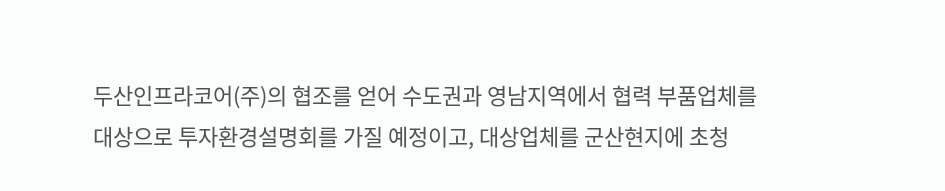두산인프라코어(주)의 협조를 얻어 수도권과 영남지역에서 협력 부품업체를 대상으로 투자환경설명회를 가질 예정이고, 대상업체를 군산현지에 초청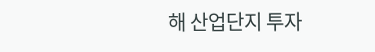해 산업단지 투자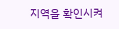지역을 확인시켜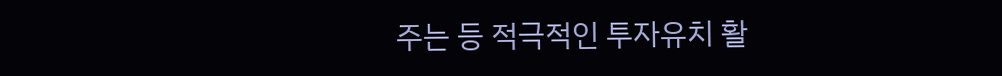주는 등 적극적인 투자유치 활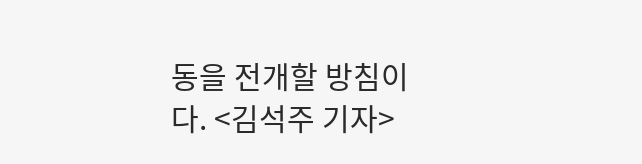동을 전개할 방침이다. <김석주 기자>